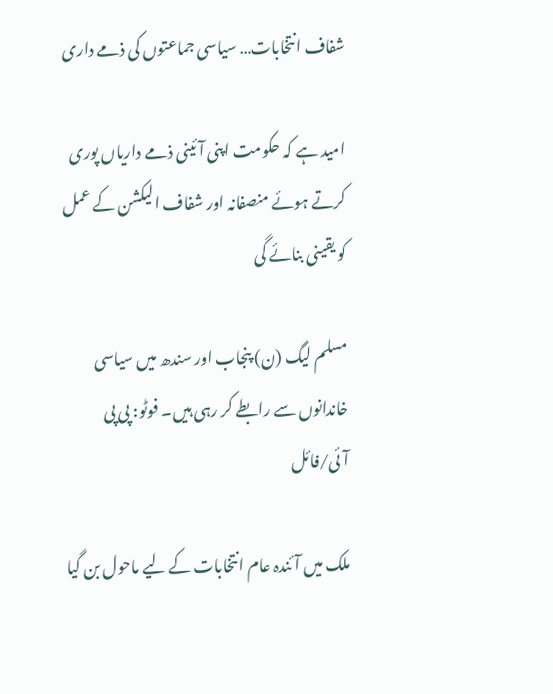شفاف انتخابات… سیاسی جماعتوں کی ذمے داری

امید ہے کہ حکومت اپنی آئینی ذمے داریاں پوری کرتے ہوئے منصفانہ اور شفاف الیکشن کے عمل کو یقینی بنائے گی

مسلم لیگ (ن) پنجاب اور سندھ میں سیاسی خاندانوں سے رابطے کر رہی ہیں۔ فوٹو: پی پی آئی/فائل

ملک میں آئندہ عام انتخابات کے لیے ماحول بن گیا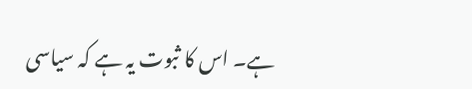ہے۔ اس کا ثبوت یہ ہے کہ سیاسی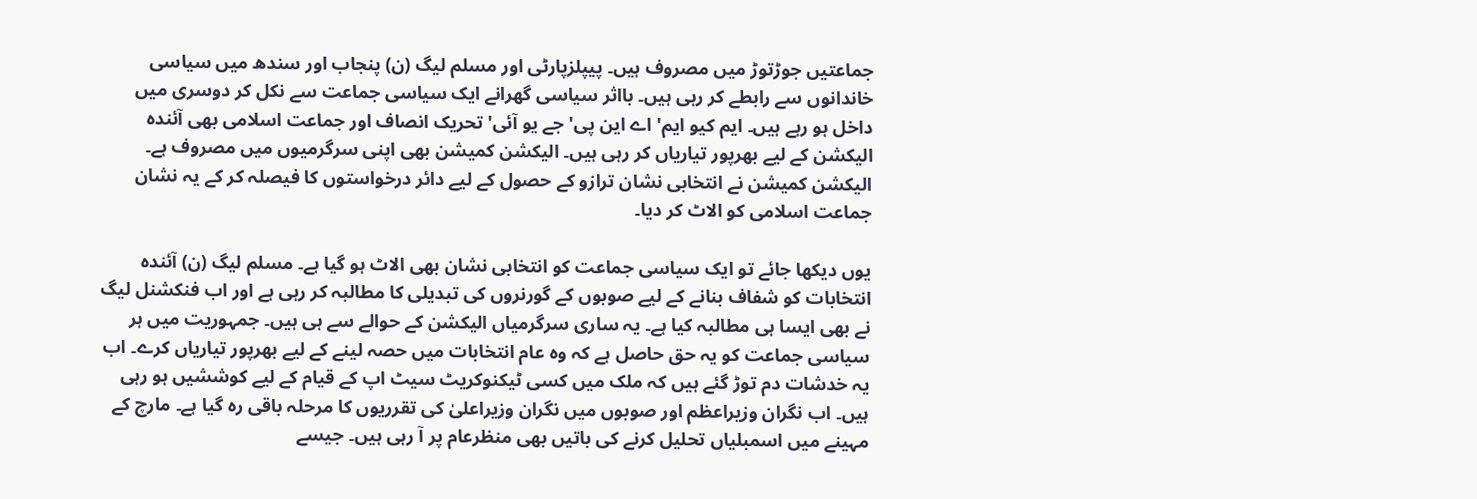جماعتیں جوڑتوڑ میں مصروف ہیں۔ پیپلزپارٹی اور مسلم لیگ (ن) پنجاب اور سندھ میں سیاسی خاندانوں سے رابطے کر رہی ہیں۔ بااثر سیاسی گھرانے ایک سیاسی جماعت سے نکل کر دوسری میں داخل ہو رہے ہیں۔ ایم کیو ایم' اے این پی' جے یو آئی' تحریک انصاف اور جماعت اسلامی بھی آئندہ الیکشن کے لیے بھرپور تیاریاں کر رہی ہیں۔ الیکشن کمیشن بھی اپنی سرگرمیوں میں مصروف ہے۔ الیکشن کمیشن نے انتخابی نشان ترازو کے حصول کے لیے دائر درخواستوں کا فیصلہ کر کے یہ نشان جماعت اسلامی کو الاٹ کر دیا۔

یوں دیکھا جائے تو ایک سیاسی جماعت کو انتخابی نشان بھی الاٹ ہو گیا ہے۔ مسلم لیگ (ن) آئندہ انتخابات کو شفاف بنانے کے لیے صوبوں کے گورنروں کی تبدیلی کا مطالبہ کر رہی ہے اور اب فنکشنل لیگ نے بھی ایسا ہی مطالبہ کیا ہے۔ یہ ساری سرگرمیاں الیکشن کے حوالے سے ہی ہیں۔ جمہوریت میں ہر سیاسی جماعت کو یہ حق حاصل ہے کہ وہ عام انتخابات میں حصہ لینے کے لیے بھرپور تیاریاں کرے۔ اب یہ خدشات دم توڑ گئے ہیں کہ ملک میں کسی ٹیکنوکریٹ سیٹ اپ کے قیام کے لیے کوششیں ہو رہی ہیں۔ اب نگران وزیراعظم اور صوبوں میں نگران وزیراعلیٰ کی تقرریوں کا مرحلہ باقی رہ گیا ہے۔ مارچ کے مہینے میں اسمبلیاں تحلیل کرنے کی باتیں بھی منظرعام پر آ رہی ہیں۔ جیسے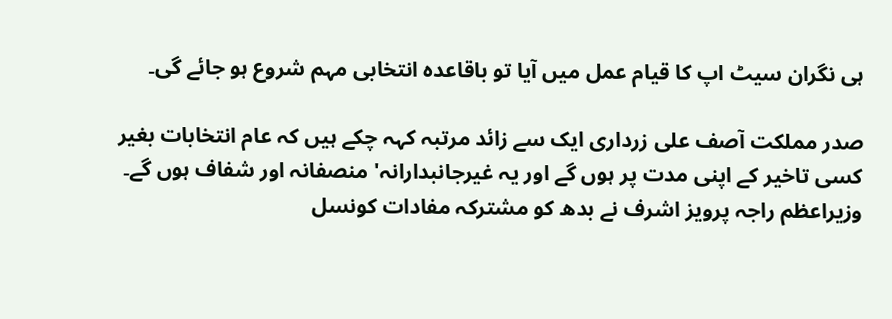ہی نگران سیٹ اپ کا قیام عمل میں آیا تو باقاعدہ انتخابی مہم شروع ہو جائے گی۔

صدر مملکت آصف علی زرداری ایک سے زائد مرتبہ کہہ چکے ہیں کہ عام انتخابات بغیر کسی تاخیر کے اپنی مدت پر ہوں گے اور یہ غیرجانبدارانہ' منصفانہ اور شفاف ہوں گے۔ وزیراعظم راجہ پرویز اشرف نے بدھ کو مشترکہ مفادات کونسل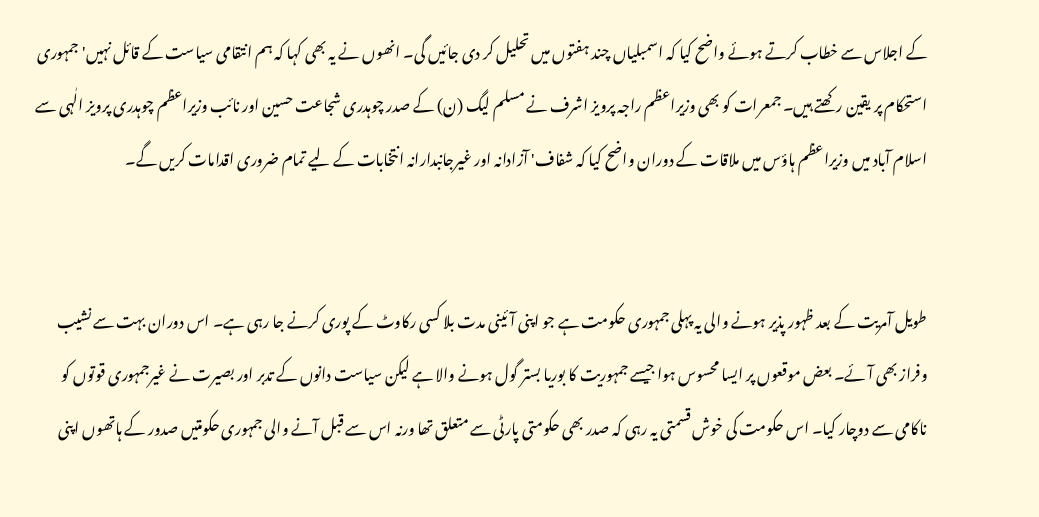کے اجلاس سے خطاب کرتے ہوئے واضح کیا کہ اسمبلیاں چند ہفتوں میں تحلیل کر دی جائیں گی۔ انھوں نے یہ بھی کہا کہ ہم انتقامی سیاست کے قائل نہیں' جمہوری استحکام پر یقین رکھتے ہیں۔ جمعرات کو بھی وزیراعظم راجہ پرویز اشرف نے مسلم لیگ (ن) کے صدر چوہدری شجاعت حسین اور نائب وزیراعظم چوہدری پرویز الٰہی سے اسلام آباد میں وزیراعظم ہاؤس میں ملاقات کے دوران واضح کیا کہ شفاف' آزادانہ اور غیرجانبدارانہ انتخابات کے لیے تمام ضروری اقدامات کریں گے۔


طویل آمریت کے بعد ظہور پذیر ہونے والی یہ پہلی جمہوری حکومت ہے جو اپنی آئینی مدت بلا کسی رکاوٹ کے پوری کرنے جا رہی ہے۔ اس دوران بہت سے نشیب وفراز بھی آئے۔ بعض موقعوں پر ایسا محسوس ہوا جیسے جمہوریت کا بوریا بستر گول ہونے والا ہے لیکن سیاست دانوں کے تدبر اور بصیرت نے غیرجمہوری قوتوں کو ناکامی سے دوچار کیا۔ اس حکومت کی خوش قسمتی یہ رہی کہ صدر بھی حکومتی پارٹی سے متعلق تھا ورنہ اس سے قبل آنے والی جمہوری حکومتیں صدور کے ہاتھوں اپنی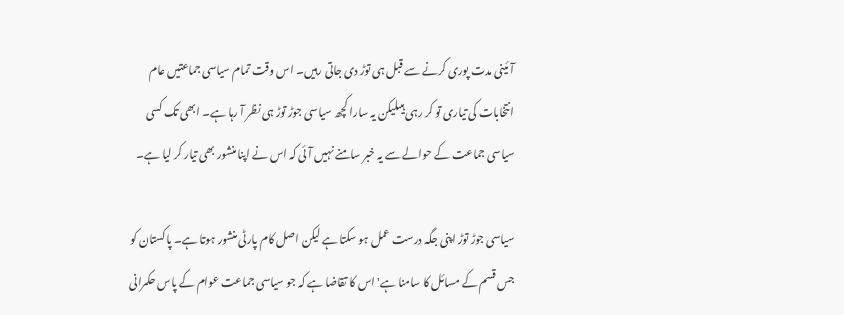آئینی مدت پوری کرنے سے قبل ہی توڑ دی جاتی رہیں۔ اس وقت تمام سیاسی جماعتیں عام انتخابات کی تیاری تو کر رہی ہیںلیکن یہ سارا کچھ سیاسی جوڑ توڑ ہی نظر آ رہا ہے۔ ابھی تک کسی سیاسی جماعت کے حوالے سے یہ خبر سامنے نہیں آئی کہ اس نے اپنا منشور بھی تیار کر لیا ہے۔

سیاسی جوڑ توڑ اپنی جگہ درست عمل ہو سکتا ہے لیکن اصل کام پارٹی منشور ہوتا ہے۔ پاکستان کو جس قسم کے مسائل کا سامنا ہے' اس کا تقاضا ہے کہ جو سیاسی جماعت عوام کے پاس حکمرانی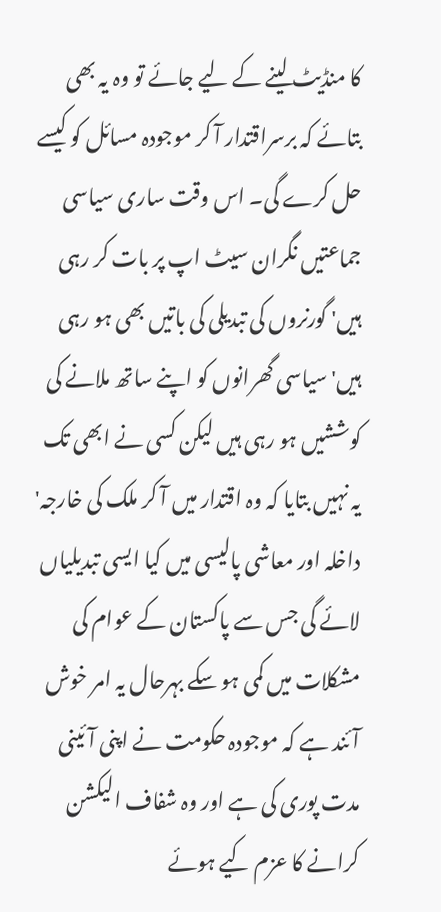کا منڈیٹ لینے کے لیے جائے تو وہ یہ بھی بتائے کہ برسراقتدار آ کر موجودہ مسائل کو کیسے حل کرے گی۔ اس وقت ساری سیاسی جماعتیں نگران سیٹ اپ پر بات کر رہی ہیں' گورنروں کی تبدیلی کی باتیں بھی ہو رہی ہیں' سیاسی گھرانوں کو اپنے ساتھ ملانے کی کوششیں ہو رہی ہیں لیکن کسی نے ابھی تک یہ نہیں بتایا کہ وہ اقتدار میں آ کر ملک کی خارجہ' داخلہ اور معاشی پالیسی میں کیا ایسی تبدیلیاں لائے گی جس سے پاکستان کے عوام کی مشکلات میں کمی ہو سکے بہرحال یہ امر خوش آئند ہے کہ موجودہ حکومت نے اپنی آئینی مدت پوری کی ہے اور وہ شفاف الیکشن کرانے کا عزم کیے ہوئے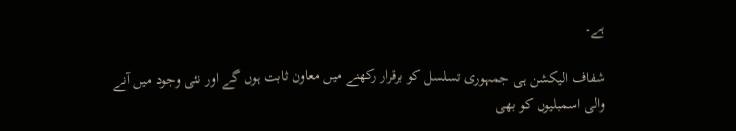ہے۔

شفاف الیکشن ہی جمہوری تسلسل کو برقرار رکھنے میں معاون ثابت ہوں گے اور نئی وجود میں آنے والی اسمبلیوں کو بھی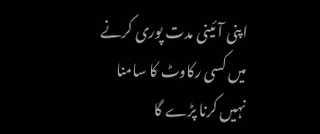اپنی آئینی مدت پوری کرنے میں کسی رکاوٹ کا سامنا نہیں کرنا پڑے گا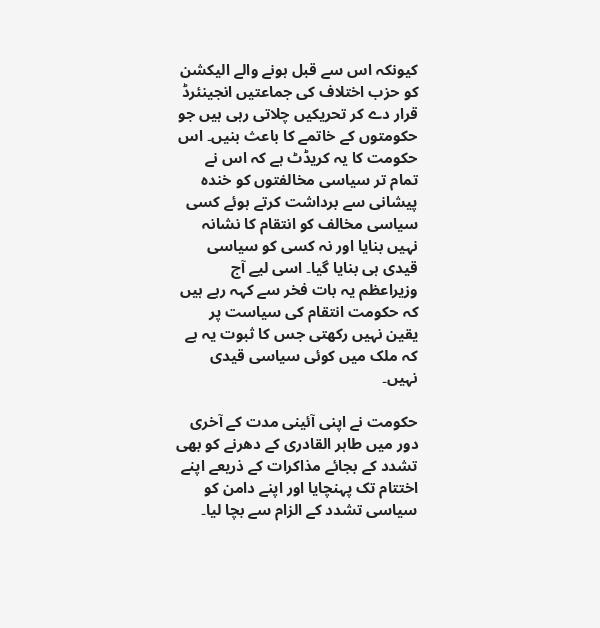کیونکہ اس سے قبل ہونے والے الیکشن کو حزب اختلاف کی جماعتیں انجینئرڈ قرار دے کر تحریکیں چلاتی رہی ہیں جو حکومتوں کے خاتمے کا باعث بنیں۔ اس حکومت کا یہ کریڈٹ ہے کہ اس نے تمام تر سیاسی مخالفتوں کو خندہ پیشانی سے برداشت کرتے ہوئے کسی سیاسی مخالف کو انتقام کا نشانہ نہیں بنایا اور نہ کسی کو سیاسی قیدی ہی بنایا گیا۔ اسی لیے آج وزیراعظم یہ بات فخر سے کہہ رہے ہیں کہ حکومت انتقام کی سیاست پر یقین نہیں رکھتی جس کا ثبوت یہ ہے کہ ملک میں کوئی سیاسی قیدی نہیں۔

حکومت نے اپنی آئینی مدت کے آخری دور میں طاہر القادری کے دھرنے کو بھی تشدد کے بجائے مذاکرات کے ذریعے اپنے اختتام تک پہنچایا اور اپنے دامن کو سیاسی تشدد کے الزام سے بچا لیا۔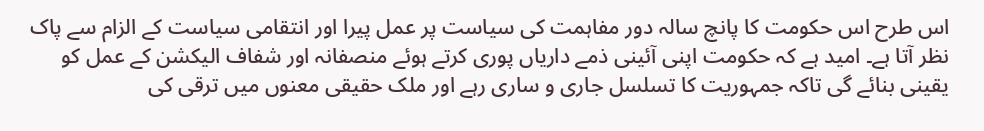اس طرح اس حکومت کا پانچ سالہ دور مفاہمت کی سیاست پر عمل پیرا اور انتقامی سیاست کے الزام سے پاک نظر آتا ہے۔ امید ہے کہ حکومت اپنی آئینی ذمے داریاں پوری کرتے ہوئے منصفانہ اور شفاف الیکشن کے عمل کو یقینی بنائے گی تاکہ جمہوریت کا تسلسل جاری و ساری رہے اور ملک حقیقی معنوں میں ترقی کی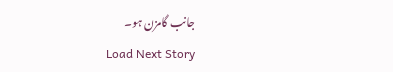جانب گامزن ہو۔
Load Next Story